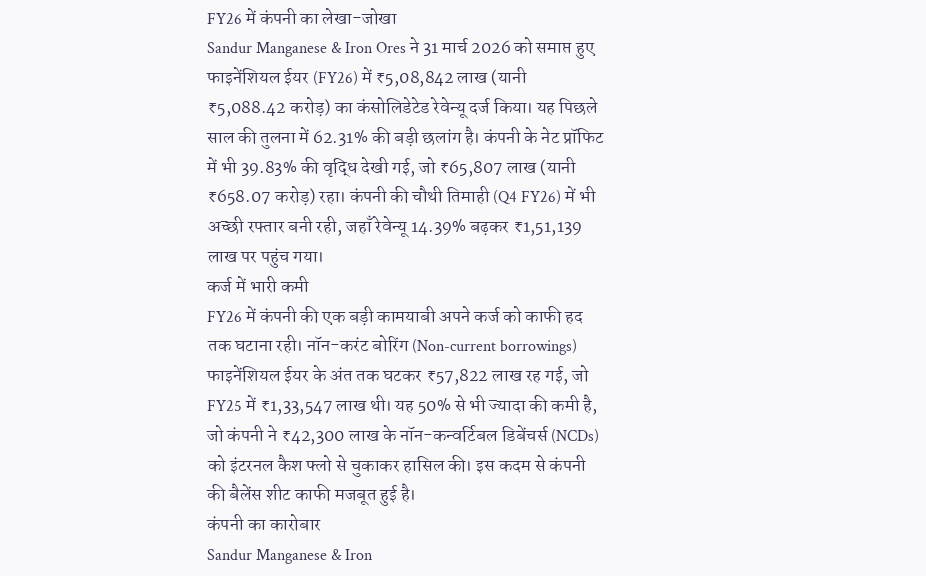FY26 में कंपनी का लेखा-जोखा
Sandur Manganese & Iron Ores ने 31 मार्च 2026 को समाप्त हुए फाइनेंशियल ईयर (FY26) में ₹5,08,842 लाख (यानी ₹5,088.42 करोड़) का कंसोलिडेटेड रेवेन्यू दर्ज किया। यह पिछले साल की तुलना में 62.31% की बड़ी छलांग है। कंपनी के नेट प्रॉफिट में भी 39.83% की वृद्धि देखी गई, जो ₹65,807 लाख (यानी ₹658.07 करोड़) रहा। कंपनी की चौथी तिमाही (Q4 FY26) में भी अच्छी रफ्तार बनी रही, जहाँ रेवेन्यू 14.39% बढ़कर ₹1,51,139 लाख पर पहुंच गया।
कर्ज में भारी कमी
FY26 में कंपनी की एक बड़ी कामयाबी अपने कर्ज को काफी हद तक घटाना रही। नॉन-करंट बोरिंग (Non-current borrowings) फाइनेंशियल ईयर के अंत तक घटकर ₹57,822 लाख रह गई, जो FY25 में ₹1,33,547 लाख थी। यह 50% से भी ज्यादा की कमी है, जो कंपनी ने ₹42,300 लाख के नॉन-कन्वर्टिबल डिबेंचर्स (NCDs) को इंटरनल कैश फ्लो से चुकाकर हासिल की। इस कदम से कंपनी की बैलेंस शीट काफी मजबूत हुई है।
कंपनी का कारोबार
Sandur Manganese & Iron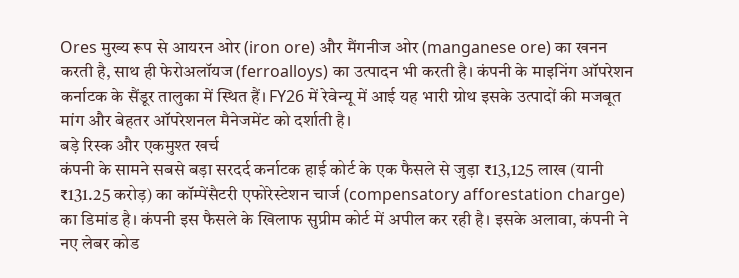Ores मुख्य रूप से आयरन ओर (iron ore) और मैंगनीज ओर (manganese ore) का खनन करती है, साथ ही फेरोअलॉयज (ferroalloys) का उत्पादन भी करती है। कंपनी के माइनिंग ऑपरेशन कर्नाटक के सैंडूर तालुका में स्थित हैं। FY26 में रेवेन्यू में आई यह भारी ग्रोथ इसके उत्पादों की मजबूत मांग और बेहतर ऑपरेशनल मैनेजमेंट को दर्शाती है।
बड़े रिस्क और एकमुश्त खर्च
कंपनी के सामने सबसे बड़ा सरदर्द कर्नाटक हाई कोर्ट के एक फैसले से जुड़ा ₹13,125 लाख (यानी ₹131.25 करोड़) का कॉम्पेंसैटरी एफोरेस्टेशन चार्ज (compensatory afforestation charge) का डिमांड है। कंपनी इस फैसले के खिलाफ सुप्रीम कोर्ट में अपील कर रही है। इसके अलावा, कंपनी ने नए लेबर कोड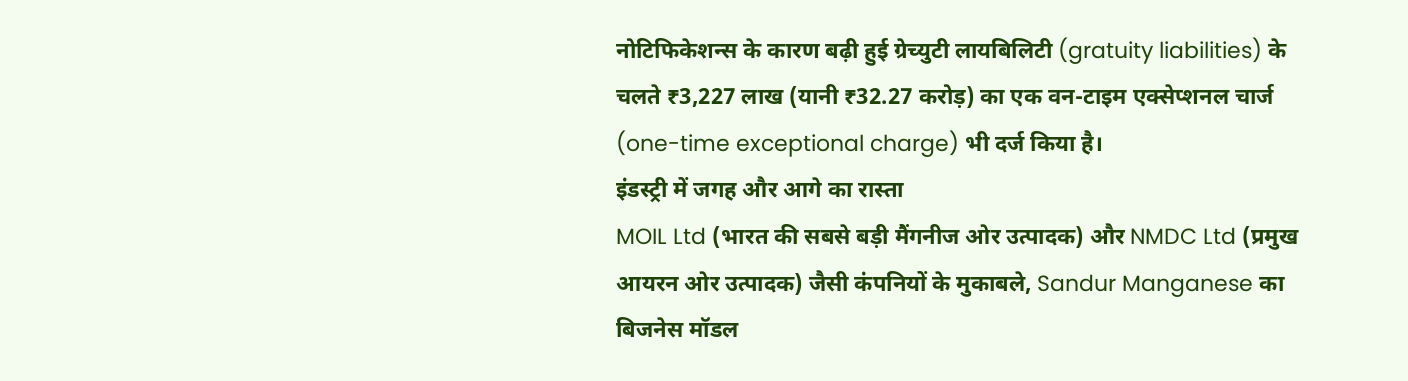नोटिफिकेशन्स के कारण बढ़ी हुई ग्रेच्युटी लायबिलिटी (gratuity liabilities) के चलते ₹3,227 लाख (यानी ₹32.27 करोड़) का एक वन-टाइम एक्सेप्शनल चार्ज (one-time exceptional charge) भी दर्ज किया है।
इंडस्ट्री में जगह और आगे का रास्ता
MOIL Ltd (भारत की सबसे बड़ी मैंगनीज ओर उत्पादक) और NMDC Ltd (प्रमुख आयरन ओर उत्पादक) जैसी कंपनियों के मुकाबले, Sandur Manganese का बिजनेस मॉडल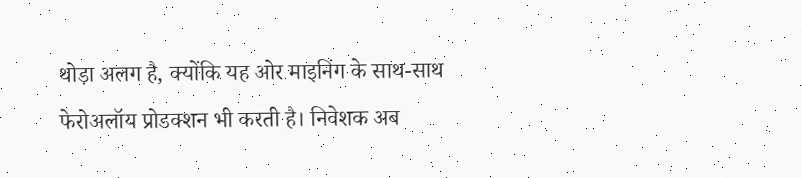थोड़ा अलग है, क्योंकि यह ओर माइनिंग के साथ-साथ फेरोअलॉय प्रोडक्शन भी करती है। निवेशक अब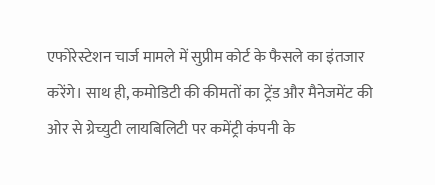एफोरेस्टेशन चार्ज मामले में सुप्रीम कोर्ट के फैसले का इंतजार करेंगे। साथ ही, कमोडिटी की कीमतों का ट्रेंड और मैनेजमेंट की ओर से ग्रेच्युटी लायबिलिटी पर कमेंट्री कंपनी के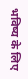भविष्य के लिए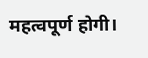महत्वपूर्ण होगी।